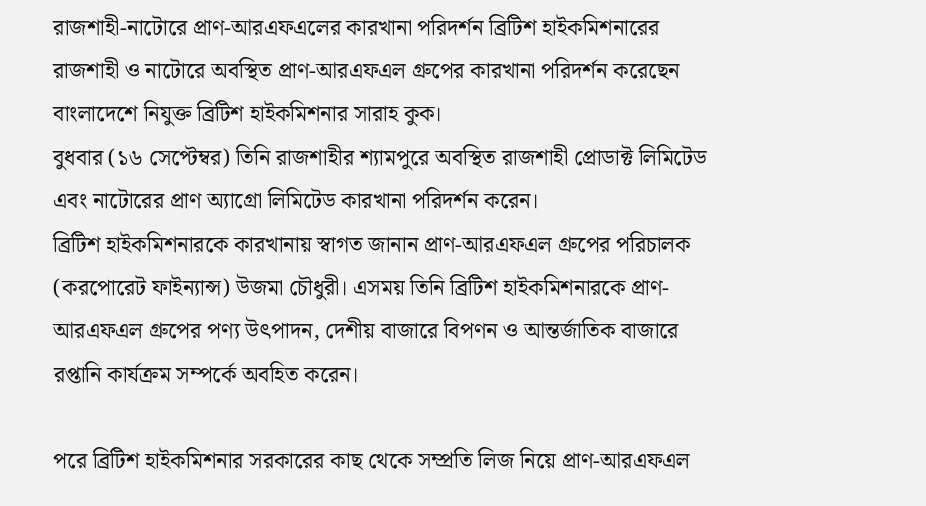রাজশাহী-নাটোরে প্রাণ-আরএফএলের কারখানা পরিদর্শন ব্রিটিশ হাইকমিশনারের
রাজশাহী ও নাটোরে অবস্থিত প্রাণ-আরএফএল গ্রুপের কারখানা পরিদর্শন করেছেন বাংলাদেশে নিযুক্ত ব্রিটিশ হাইকমিশনার সারাহ কুক।
বুধবার (১৬ সেপ্টেম্বর) তিনি রাজশাহীর শ্যামপুরে অবস্থিত রাজশাহী প্রোডাক্ট লিমিটেড এবং নাটোরের প্রাণ অ্যাগ্রো লিমিটেড কারখানা পরিদর্শন করেন।
ব্রিটিশ হাইকমিশনারকে কারখানায় স্বাগত জানান প্রাণ-আরএফএল গ্রুপের পরিচালক (করপোরেট ফাইন্যান্স) উজমা চৌধুরী। এসময় তিনি ব্রিটিশ হাইকমিশনারকে প্রাণ-আরএফএল গ্রুপের পণ্য উৎপাদন, দেশীয় বাজারে বিপণন ও আন্তর্জাতিক বাজারে রপ্তানি কার্যক্রম সম্পর্কে অবহিত করেন।

পরে ব্রিটিশ হাইকমিশনার সরকারের কাছ থেকে সম্প্রতি লিজ নিয়ে প্রাণ-আরএফএল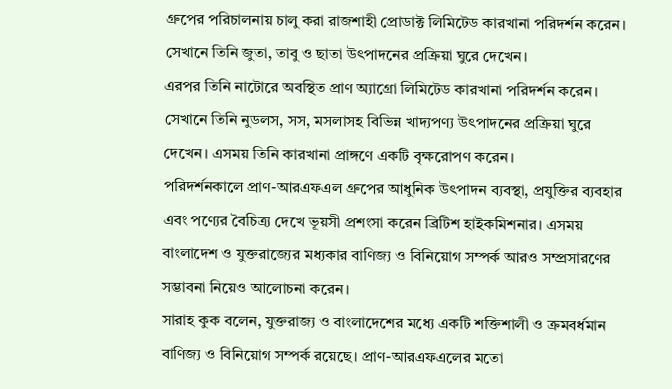গ্রুপের পরিচালনায় চালু করা রাজশাহী প্রোডাক্ট লিমিটেড কারখানা পরিদর্শন করেন। সেখানে তিনি জুতা, তাবু ও ছাতা উৎপাদনের প্রক্রিয়া ঘুরে দেখেন।
এরপর তিনি নাটোরে অবস্থিত প্রাণ অ্যাগ্রো লিমিটেড কারখানা পরিদর্শন করেন। সেখানে তিনি নুডলস, সস, মসলাসহ বিভিন্ন খাদ্যপণ্য উৎপাদনের প্রক্রিয়া ঘুরে দেখেন। এসময় তিনি কারখানা প্রাঙ্গণে একটি বৃক্ষরোপণ করেন।
পরিদর্শনকালে প্রাণ-আরএফএল গ্রুপের আধুনিক উৎপাদন ব্যবস্থা, প্রযুক্তির ব্যবহার এবং পণ্যের বৈচিত্র্য দেখে ভূয়সী প্রশংসা করেন ব্রিটিশ হাইকমিশনার। এসময় বাংলাদেশ ও যুক্তরাজ্যের মধ্যকার বাণিজ্য ও বিনিয়োগ সম্পর্ক আরও সম্প্রসারণের সম্ভাবনা নিয়েও আলোচনা করেন।
সারাহ কুক বলেন, যুক্তরাজ্য ও বাংলাদেশের মধ্যে একটি শক্তিশালী ও ক্রমবর্ধমান বাণিজ্য ও বিনিয়োগ সম্পর্ক রয়েছে। প্রাণ-আরএফএলের মতো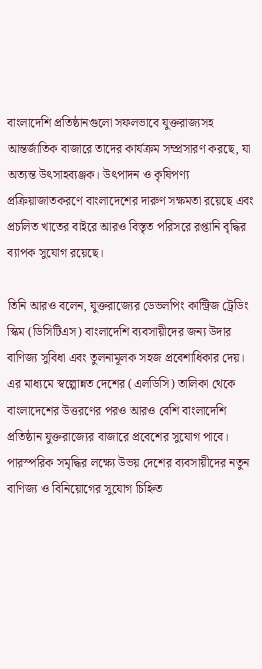বাংলাদেশি প্রতিষ্ঠানগুলো সফলভাবে যুক্তরাজ্যসহ আন্তর্জাতিক বাজারে তাদের কার্যক্রম সম্প্রসারণ করছে, যা অত্যন্ত উৎসাহব্যঞ্জক। উৎপাদন ও কৃষিপণ্য প্রক্রিয়াজাতকরণে বাংলাদেশের দারুণ সক্ষমতা রয়েছে এবং প্রচলিত খাতের বাইরে আরও বিস্তৃত পরিসরে রপ্তানি বৃদ্ধির ব্যাপক সুযোগ রয়েছে।

তিনি আরও বলেন, যুক্তরাজ্যের ডেভলপিং কান্ট্রিজ ট্রেডিং স্কিম (ডিসিটিএস) বাংলাদেশি ব্যবসায়ীদের জন্য উদার বাণিজ্য সুবিধা এবং তুলনামূলক সহজ প্রবেশাধিকার দেয়। এর মাধ্যমে স্বল্পোন্নত দেশের (এলডিসি) তালিকা থেকে বাংলাদেশের উত্তরণের পরও আরও বেশি বাংলাদেশি প্রতিষ্ঠান যুক্তরাজ্যের বাজারে প্রবেশের সুযোগ পাবে। পারস্পরিক সমৃদ্ধির লক্ষ্যে উভয় দেশের ব্যবসায়ীদের নতুন বাণিজ্য ও বিনিয়োগের সুযোগ চিহ্নিত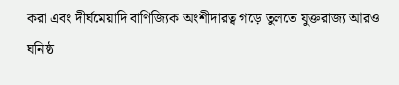করা এবং দীর্ঘমেয়াদি বাণিজ্যিক অংশীদারত্ব গড়ে তুলতে যুক্তরাজ্য আরও ঘনিষ্ঠ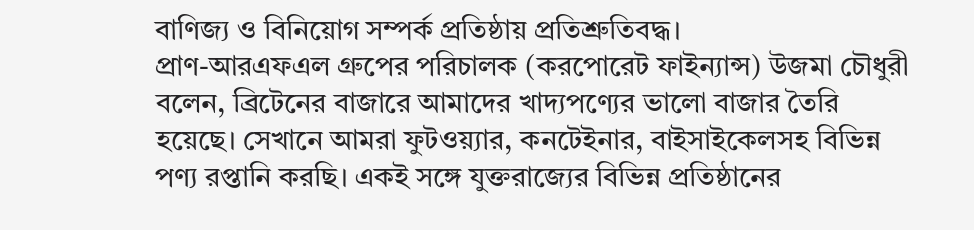বাণিজ্য ও বিনিয়োগ সম্পর্ক প্রতিষ্ঠায় প্রতিশ্রুতিবদ্ধ।
প্রাণ-আরএফএল গ্রুপের পরিচালক (করপোরেট ফাইন্যান্স) উজমা চৌধুরী বলেন, ব্রিটেনের বাজারে আমাদের খাদ্যপণ্যের ভালো বাজার তৈরি হয়েছে। সেখানে আমরা ফুটওয়্যার, কনটেইনার, বাইসাইকেলসহ বিভিন্ন পণ্য রপ্তানি করছি। একই সঙ্গে যুক্তরাজ্যের বিভিন্ন প্রতিষ্ঠানের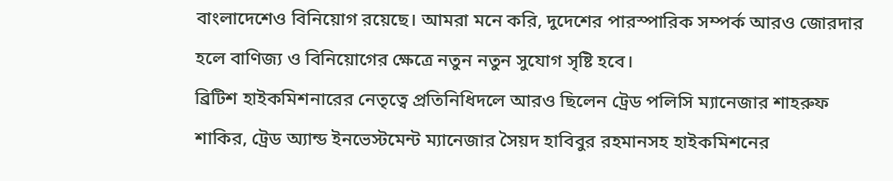বাংলাদেশেও বিনিয়োগ রয়েছে। আমরা মনে করি, দুদেশের পারস্পারিক সম্পর্ক আরও জোরদার হলে বাণিজ্য ও বিনিয়োগের ক্ষেত্রে নতুন নতুন সুযোগ সৃষ্টি হবে।
ব্রিটিশ হাইকমিশনারের নেতৃত্বে প্রতিনিধিদলে আরও ছিলেন ট্রেড পলিসি ম্যানেজার শাহরুফ শাকির, ট্রেড অ্যান্ড ইনভেস্টমেন্ট ম্যানেজার সৈয়দ হাবিবুর রহমানসহ হাইকমিশনের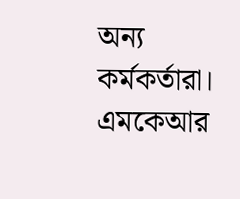অন্য কর্মকর্তারা।
এমকেআর